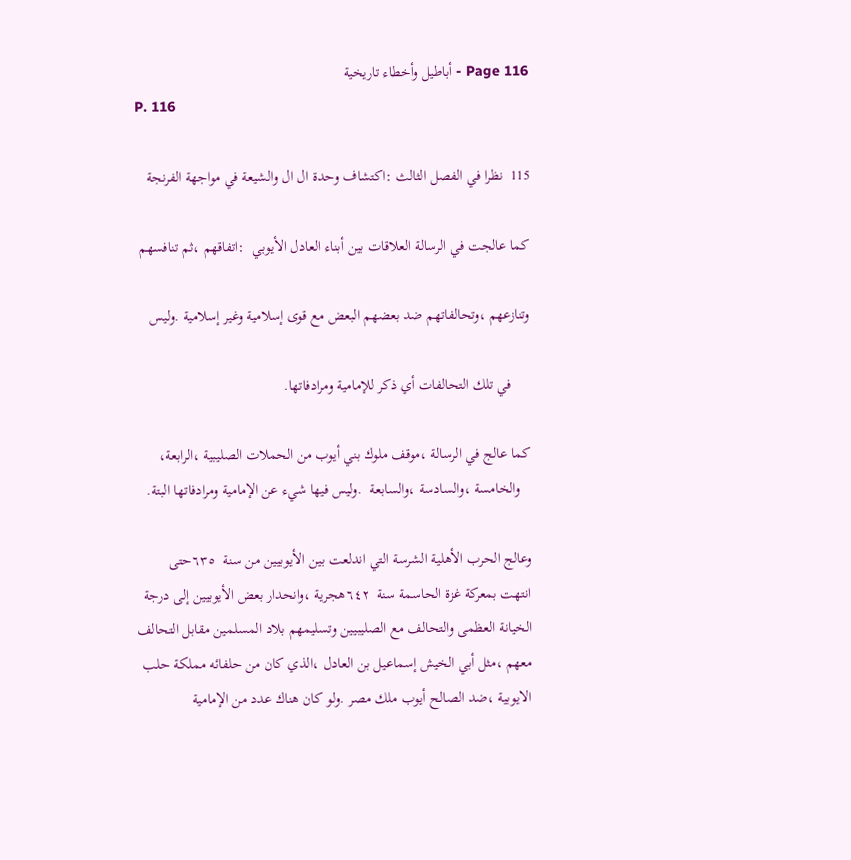Page 116 - أباطيل وأخطاء تاريخية
P. 116

115  نظرا في الفصل الثالث :اكتشاف وحدة ال ال والشيعة في مواجهة الفرنجة

كما عالجت في الرسالة العلاقات بين أبناء العادل الأيوبي  :اتفاقهم ،ثم تنافسهم

وتنازعهم ،وتحالفاتهم ضد بعضهم البعض مع قوى إسلامية وغير إسلامية .وليس

     في تلك التحالفات أي ذكر للإمامية ومرادفاتها.

كما عالج في الرسالة ،موقف ملوك بني أيوب من الحملات الصليبية ،الرابعة،
   والخامسة ،والسادسة ،والسابعة  .وليس فيها شيء عن الإمامية ومرادفاتها البتة.

وعالج الحرب الأهلية الشرسة التي اندلعت بين الأيوبيين من سنة  ٦٣٥حتى
انتهت بمعركة غزة الحاسمة سنة  ٦٤٢هجرية ،وانحدار بعض الأيوبيين إلى درجة
الخيانة العظمى والتحالف مع الصليبيين وتسليمهم بلاد المسلمين مقابل التحالف
معهم ،مثل أبي الخيش إسماعيل بن العادل ،الذي كان من حلفائه مملكة حلب
الايوبية ،ضد الصالح أيوب ملك مصر .ولو كان هناك عدد من الإمامية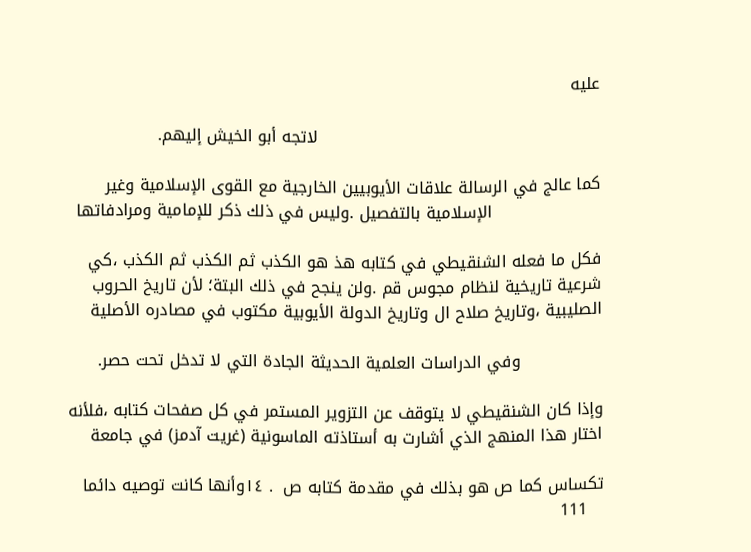عليه

                                                    لاتجه أبو الخيش إليهم.

كما عالج في الرسالة علاقات الأيوبيين الخارجية مع القوى الإسلامية وغير
                    الإسلامية بالتفصيل .وليس في ذلك ذكر للإمامية ومرادفاتها

فكل ما فعله الشنقيطي في كتابه هذ هو الكذب ثم الكذب ثم الكذب ،كي
شرعية تاريخية لنظام مجوس قم .ولن ينجح في ذلك البتة؛ لأن تاريخ الحروب
الصليبية ،وتاريخ صلاح ال وتاريخ الدولة الأيوبية مكتوب في مصادره الأصلية

               وفي الدراسات العلمية الحديثة الجادة التي لا تدخل تحت حصر.

وإذا كان الشنقيطي لا يتوقف عن التزوير المستمر في كل صفحات كتابه ،فلأنه
اختار هذا المنهج الذي أشارت به أستاذته الماسونية (غريت آدمز) في جامعة

تكساس كما ص هو بذلك في مقدمة كتابه ص  . ١٤وأنها كانت توصيه دائما
   111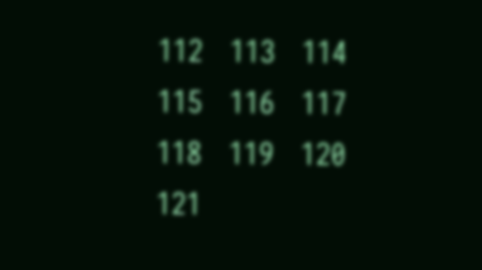112   113   114   115   116   117   118   119   120   121